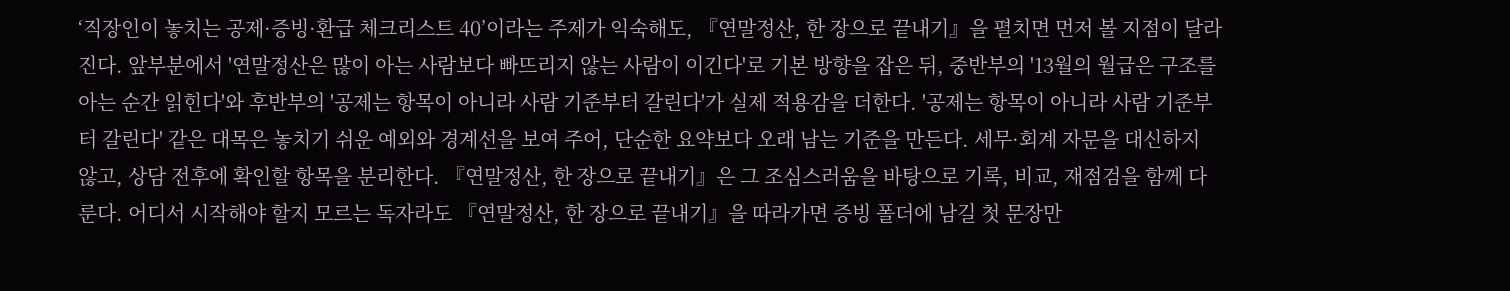‘직장인이 놓치는 공제·증빙·환급 체크리스트 40’이라는 주제가 익숙해도, 『연말정산, 한 장으로 끝내기』을 펼치면 먼저 볼 지점이 달라진다. 앞부분에서 '연말정산은 많이 아는 사람보다 빠뜨리지 않는 사람이 이긴다'로 기본 방향을 잡은 뒤, 중반부의 '13월의 월급은 구조를 아는 순간 읽힌다'와 후반부의 '공제는 항목이 아니라 사람 기준부터 갈린다'가 실제 적용감을 더한다. '공제는 항목이 아니라 사람 기준부터 갈린다' 같은 대목은 놓치기 쉬운 예외와 경계선을 보여 주어, 단순한 요약보다 오래 남는 기준을 만든다. 세무·회계 자문을 대신하지 않고, 상담 전후에 확인할 항목을 분리한다. 『연말정산, 한 장으로 끝내기』은 그 조심스러움을 바탕으로 기록, 비교, 재점검을 함께 다룬다. 어디서 시작해야 할지 모르는 독자라도 『연말정산, 한 장으로 끝내기』을 따라가면 증빙 폴더에 남길 첫 문장만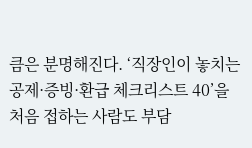큼은 분명해진다. ‘직장인이 놓치는 공제·증빙·환급 체크리스트 40’을 처음 접하는 사람도 부담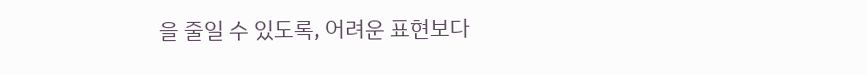을 줄일 수 있도록, 어려운 표현보다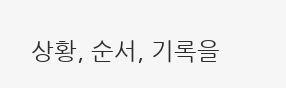상황, 순서, 기록을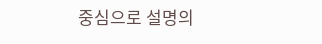중심으로 설명의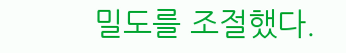밀도를 조절했다.